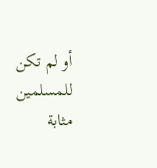أو لم تكن للمسلمين مثابة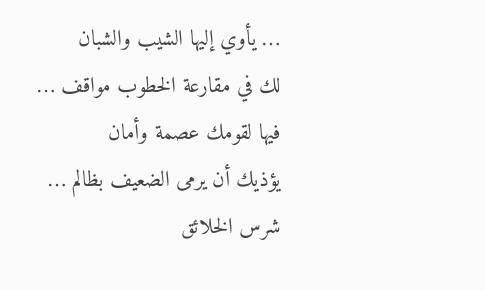… يأوي إليها الشيب والشبان
لك في مقارعة الخطوب مواقف … فيها لقومك عصمة وأمان
يؤذيك أن يرمى الضعيف بظالم … شرس الخلائق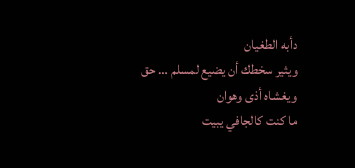دأبه الطغيان
ويثير سخطك أن يضيع لمسلم … حق ويغشاه أذى وهوان
ما كنت كالجافي يبيت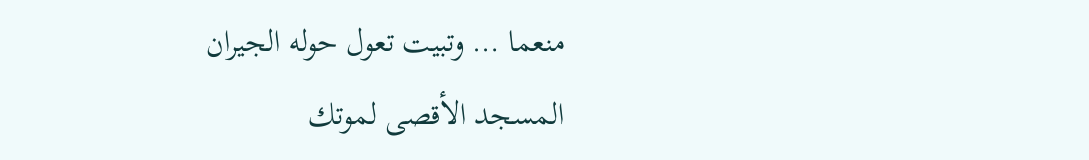منعما … وتبيت تعول حوله الجيران
المسجد الأقصى لموتك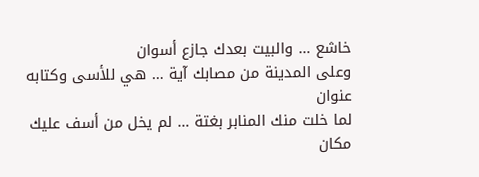خاشع … والبيت بعدك جازع أسوان
وعلى المدينة من مصابك آية … هي للأسى وكتابه عنوان
لما خلت منك المنابر بغتة … لم يخل من أسف عليك مكان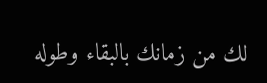لك من زمانك بالبقاء وطوله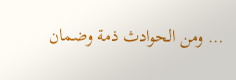… ومن الحوادث ذمة وضمان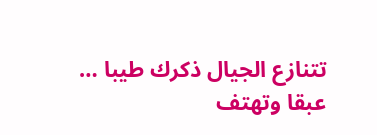تتنازع الجيال ذكرك طيبا … عبقا وتهتف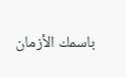باسمك الأزمان